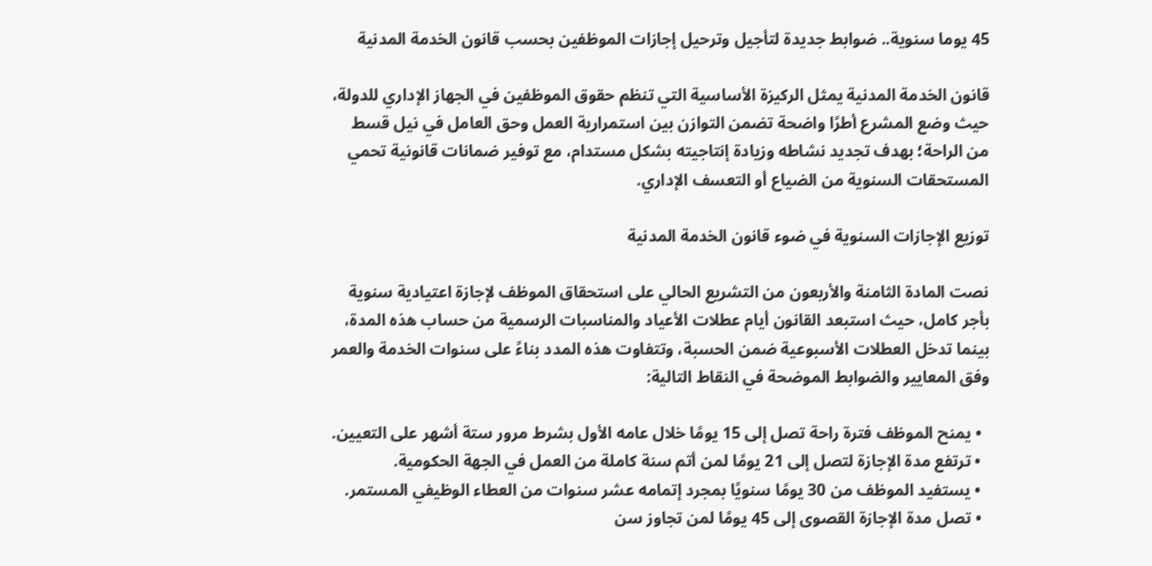45 يوما سنوية.. ضوابط جديدة لتأجيل وترحيل إجازات الموظفين بحسب قانون الخدمة المدنية

قانون الخدمة المدنية يمثل الركيزة الأساسية التي تنظم حقوق الموظفين في الجهاز الإداري للدولة، حيث وضع المشرع أطرًا واضحة تضمن التوازن بين استمرارية العمل وحق العامل في نيل قسط من الراحة؛ بهدف تجديد نشاطه وزيادة إنتاجيته بشكل مستدام، مع توفير ضمانات قانونية تحمي المستحقات السنوية من الضياع أو التعسف الإداري.

توزيع الإجازات السنوية في ضوء قانون الخدمة المدنية

نصت المادة الثامنة والأربعون من التشريع الحالي على استحقاق الموظف لإجازة اعتيادية سنوية بأجر كامل، حيث استبعد القانون أيام عطلات الأعياد والمناسبات الرسمية من حساب هذه المدة، بينما تدخل العطلات الأسبوعية ضمن الحسبة، وتتفاوت هذه المدد بناءً على سنوات الخدمة والعمر وفق المعايير والضوابط الموضحة في النقاط التالية:

  • يمنح الموظف فترة راحة تصل إلى 15 يومًا خلال عامه الأول بشرط مرور ستة أشهر على التعيين.
  • ترتفع مدة الإجازة لتصل إلى 21 يومًا لمن أتم سنة كاملة من العمل في الجهة الحكومية.
  • يستفيد الموظف من 30 يومًا سنويًا بمجرد إتمامه عشر سنوات من العطاء الوظيفي المستمر.
  • تصل مدة الإجازة القصوى إلى 45 يومًا لمن تجاوز سن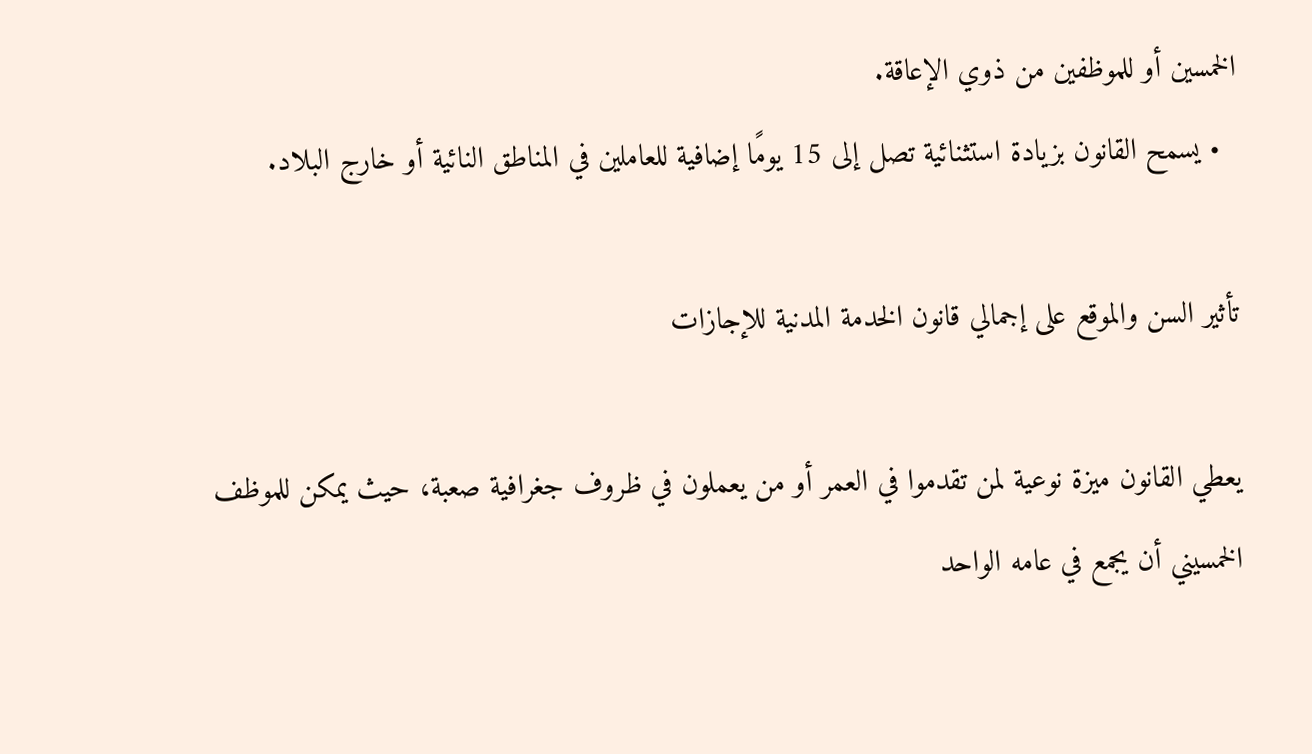الخمسين أو للموظفين من ذوي الإعاقة.
  • يسمح القانون بزيادة استثنائية تصل إلى 15 يومًا إضافية للعاملين في المناطق النائية أو خارج البلاد.

تأثير السن والموقع على إجمالي قانون الخدمة المدنية للإجازات

يعطي القانون ميزة نوعية لمن تقدموا في العمر أو من يعملون في ظروف جغرافية صعبة، حيث يمكن للموظف الخمسيني أن يجمع في عامه الواحد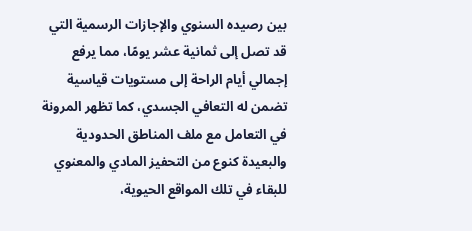بين رصيده السنوي والإجازات الرسمية التي قد تصل إلى ثمانية عشر يومًا، مما يرفع إجمالي أيام الراحة إلى مستويات قياسية تضمن له التعافي الجسدي، كما تظهر المرونة في التعامل مع ملف المناطق الحدودية والبعيدة كنوع من التحفيز المادي والمعنوي للبقاء في تلك المواقع الحيوية،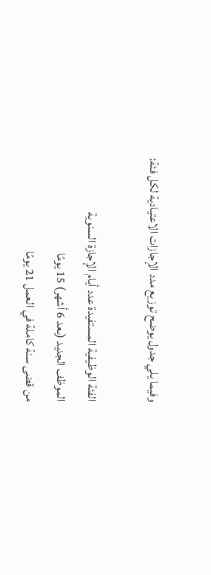وفيما يلي جدول يوضح توزيع مدد الإجازات الاعتيادية لكل فئة:

الفئة الوظيفية المستفيدة عدد أيام الإجازة السنوية
الموظف الجديد (بعد 6 أشهر) 15 يومًا
من قضى سنة كاملة في العمل 21 يومًا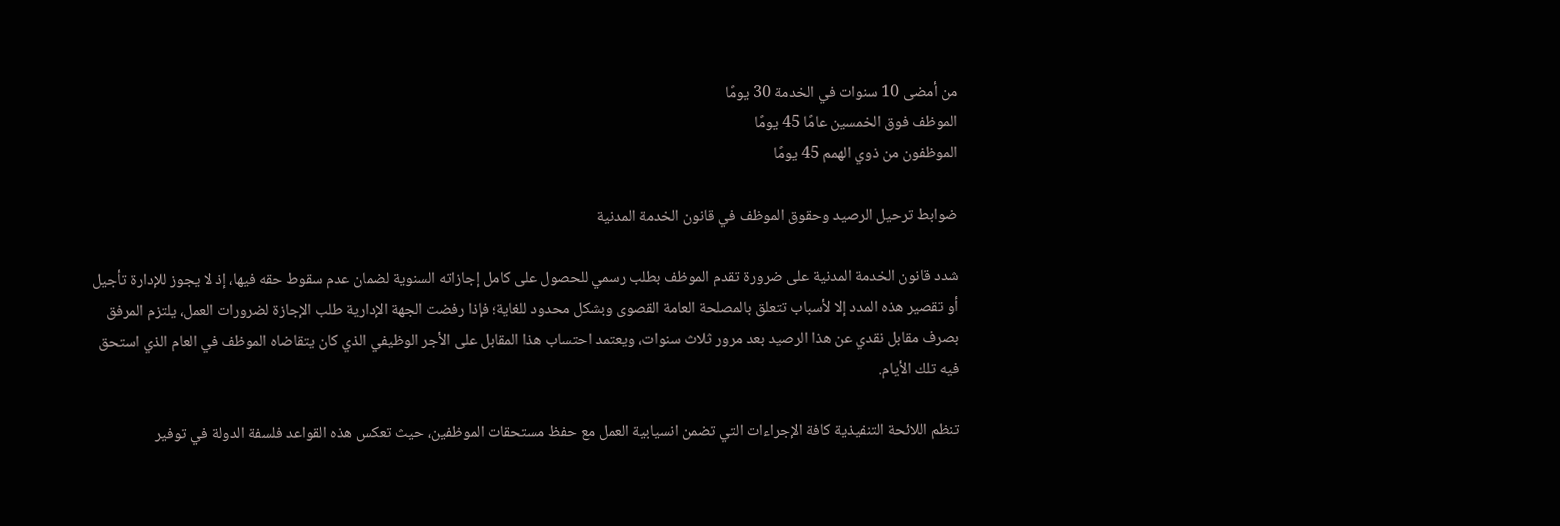من أمضى 10 سنوات في الخدمة 30 يومًا
الموظف فوق الخمسين عامًا 45 يومًا
الموظفون من ذوي الهمم 45 يومًا

ضوابط ترحيل الرصيد وحقوق الموظف في قانون الخدمة المدنية

شدد قانون الخدمة المدنية على ضرورة تقدم الموظف بطلب رسمي للحصول على كامل إجازاته السنوية لضمان عدم سقوط حقه فيها، إذ لا يجوز للإدارة تأجيل أو تقصير هذه المدد إلا لأسباب تتعلق بالمصلحة العامة القصوى وبشكل محدود للغاية؛ فإذا رفضت الجهة الإدارية طلب الإجازة لضرورات العمل، يلتزم المرفق بصرف مقابل نقدي عن هذا الرصيد بعد مرور ثلاث سنوات، ويعتمد احتساب هذا المقابل على الأجر الوظيفي الذي كان يتقاضاه الموظف في العام الذي استحق فيه تلك الأيام.

تنظم اللائحة التنفيذية كافة الإجراءات التي تضمن انسيابية العمل مع حفظ مستحقات الموظفين، حيث تعكس هذه القواعد فلسفة الدولة في توفير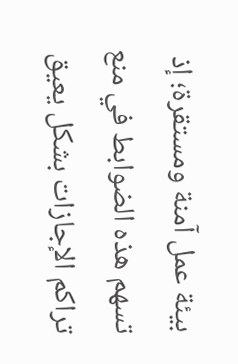بيئة عمل آمنة ومستقرة؛ إذ تسهم هذه الضوابط في منع تراكم الإجازات بشكل يعيق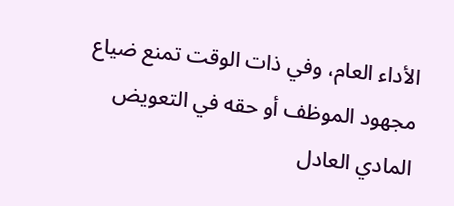الأداء العام، وفي ذات الوقت تمنع ضياع مجهود الموظف أو حقه في التعويض المادي العادل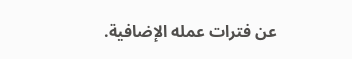عن فترات عمله الإضافية.